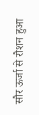सौर ऊर्जा से रौशन हुआ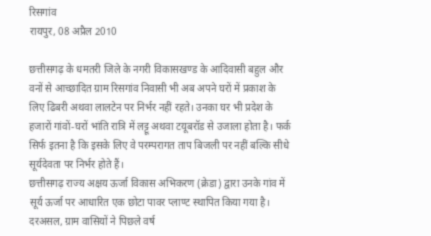रिसगांव
रायपुर, 08 अप्रैल 2010

छत्तीसगढ़ के धमतरी जिले के नगरी विकासखण्ड के आदिवासी बहुल और वनों से आच्छादित ग्राम रिसगांव निवासी भी अब अपने घरों में प्रकाश के लिए ढिबरी अथवा लालटेन पर निर्भर नहीं रहते। उनका घर भी प्रदेश के हजारों गांवों-घरों भांति रात्रि में लट्टू अथवा टयूबरॉड से उजाला होता है। फर्क सिर्फ इतना है कि इसके लिए वे परम्परागत ताप बिजली पर नहीं बल्कि सीधे सूर्यदेवता पर निर्भर होते हैं।
छत्तीसगढ़ राज्य अक्षय ऊर्जा विकास अभिकरण (क्रेडा) द्वारा उनके गांव में सूर्य ऊर्जा पर आधारित एक छोटा पावर प्लाण्ट स्थापित किया गया है। दरअसल, ग्राम वासियों ने पिछले वर्ष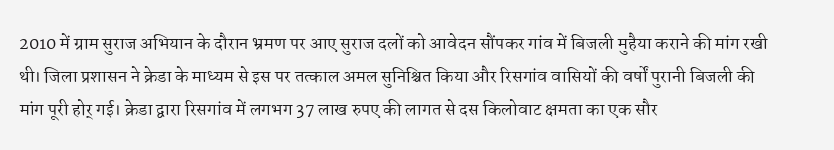2010 में ग्राम सुराज अभियान के दौरान भ्रमण पर आए सुराज दलों को आवेदन सौंपकर गांव में बिजली मुहैया कराने की मांग रखी थी। जिला प्रशासन ने क्रेडा के माध्यम से इस पर तत्काल अमल सुनिश्चित किया और रिसगांव वासियों की वर्षों पुरानी बिजली की मांग पूरी होर् गई। क्रेडा द्वारा रिसगांव में लगभग 37 लाख रुपए की लागत से दस किलोवाट क्षमता का एक सौर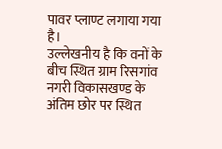पावर प्लाण्ट लगाया गया है।
उल्लेखनीय है कि वनों के बीच स्थित ग्राम रिसगांव नगरी विकासखण्ड के अंतिम छोर पर स्थित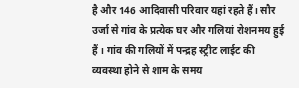है और 146 आदिवासी परिवार यहां रहते हैं। सौर उर्जा से गांव के प्रत्येक घर और गलियां रोशनमय हुई हैं । गांव की गलियों में पन्द्रह स्ट्रीट लाईट की व्यवस्था होने से शाम के समय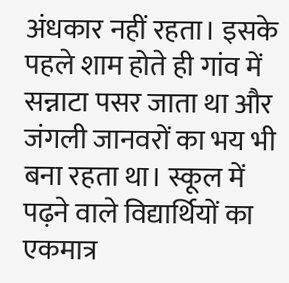अंधकार नहीं रहता। इसके पहले शाम होते ही गांव में सन्नाटा पसर जाता था और जंगली जानवरों का भय भी बना रहता था। स्कूल में पढ़ने वाले विद्यार्थियों का एकमात्र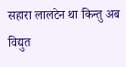सहारा लालटेन था किन्तु अब विद्युत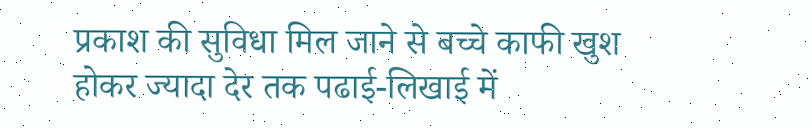प्रकाश की सुविधा मिल जाने से बच्चे काफी खुश होकर ज्यादा देर तक पढाई-लिखाई में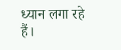ध्यान लगा रहे हैं।